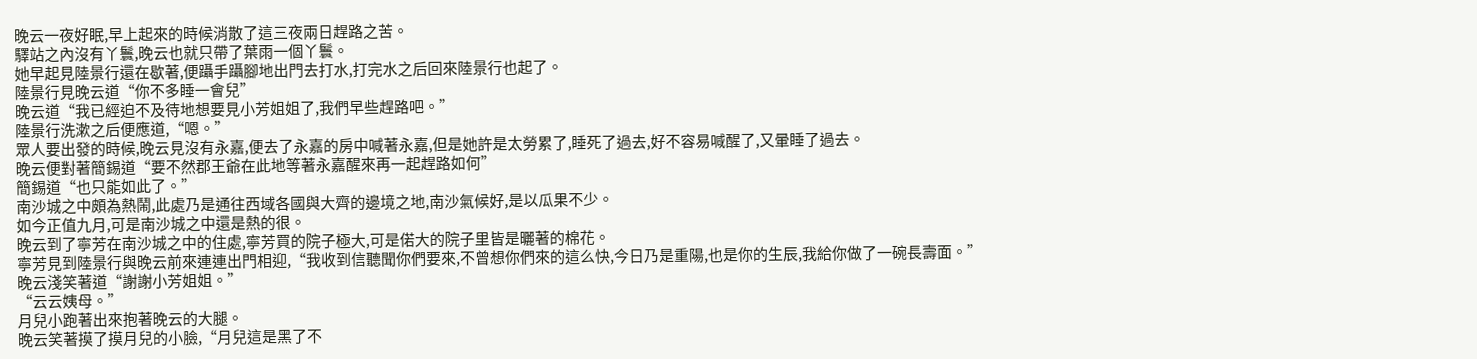晚云一夜好眠,早上起來的時候消散了這三夜兩日趕路之苦。
驛站之內沒有丫鬟,晚云也就只帶了葉雨一個丫鬟。
她早起見陸景行還在歇著,便躡手躡腳地出門去打水,打完水之后回來陸景行也起了。
陸景行見晚云道“你不多睡一會兒”
晚云道“我已經迫不及待地想要見小芳姐姐了,我們早些趕路吧。”
陸景行洗漱之后便應道,“嗯。”
眾人要出發的時候,晚云見沒有永嘉,便去了永嘉的房中喊著永嘉,但是她許是太勞累了,睡死了過去,好不容易喊醒了,又暈睡了過去。
晚云便對著簡錫道“要不然郡王爺在此地等著永嘉醒來再一起趕路如何”
簡錫道“也只能如此了。”
南沙城之中頗為熱鬧,此處乃是通往西域各國與大齊的邊境之地,南沙氣候好,是以瓜果不少。
如今正值九月,可是南沙城之中還是熱的很。
晚云到了寧芳在南沙城之中的住處,寧芳買的院子極大,可是偌大的院子里皆是曬著的棉花。
寧芳見到陸景行與晚云前來連連出門相迎,“我收到信聽聞你們要來,不曾想你們來的這么快,今日乃是重陽,也是你的生辰,我給你做了一碗長壽面。”
晚云淺笑著道“謝謝小芳姐姐。”
“云云姨母。”
月兒小跑著出來抱著晚云的大腿。
晚云笑著摸了摸月兒的小臉,“月兒這是黑了不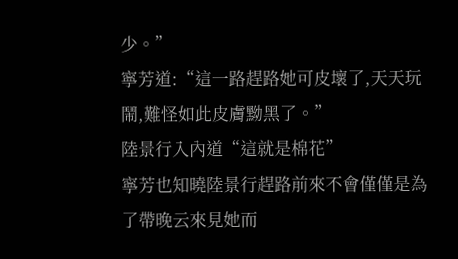少。”
寧芳道:“這一路趕路她可皮壞了,天天玩鬧,難怪如此皮膚黝黑了。”
陸景行入內道“這就是棉花”
寧芳也知曉陸景行趕路前來不會僅僅是為了帶晚云來見她而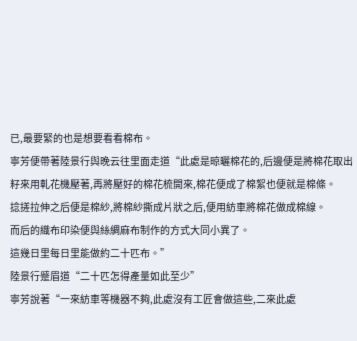已,最要緊的也是想要看看棉布。
寧芳便帶著陸景行與晚云往里面走道“此處是晾曬棉花的,后邊便是將棉花取出籽來用軋花機壓著,再將壓好的棉花梳開來,棉花便成了棉絮也便就是棉條。
捻搓拉伸之后便是棉紗,將棉紗撕成片狀之后,便用紡車將棉花做成棉線。
而后的織布印染便與絲綢麻布制作的方式大同小異了。
這幾日里每日里能做約二十匹布。”
陸景行蹙眉道“二十匹怎得產量如此至少”
寧芳說著“一來紡車等機器不夠,此處沒有工匠會做這些,二來此處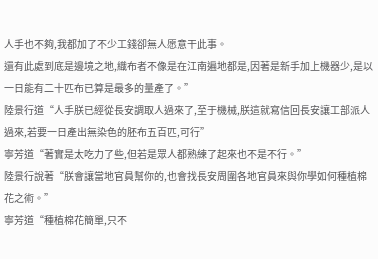人手也不夠,我都加了不少工錢卻無人愿意干此事。
還有此處到底是邊境之地,織布者不像是在江南遍地都是,因著是新手加上機器少,是以一日能有二十匹布已算是最多的量產了。”
陸景行道“人手朕已經從長安調取人過來了,至于機械,朕這就寫信回長安讓工部派人過來,若要一日產出無染色的胚布五百匹,可行”
寧芳道“著實是太吃力了些,但若是眾人都熟練了起來也不是不行。”
陸景行說著“朕會讓當地官員幫你的,也會找長安周圍各地官員來與你學如何種植棉花之術。”
寧芳道“種植棉花簡單,只不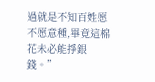過就是不知百姓愿不愿意種,畢竟這棉花未必能掙銀錢。”